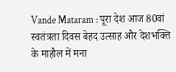Vande Mataram : पूरा देश आज 80वां स्वतंत्रता दिवस बेहद उत्साह और देशभक्ति के माहौल में मना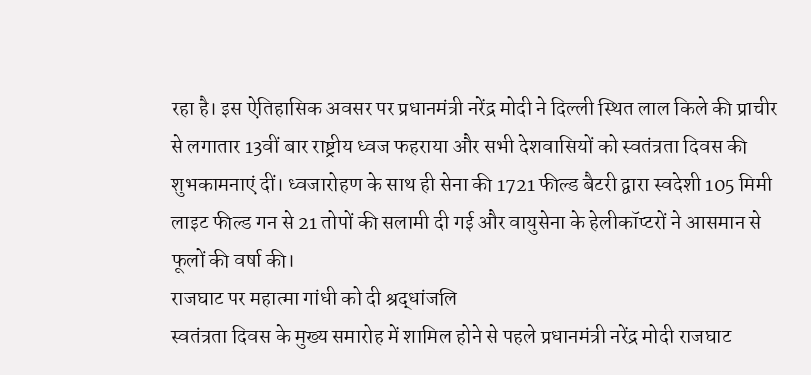रहा है। इस ऐतिहासिक अवसर पर प्रधानमंत्री नरेंद्र मोदी ने दिल्ली स्थित लाल किले की प्राचीर से लगातार 13वीं बार राष्ट्रीय ध्वज फहराया और सभी देशवासियों को स्वतंत्रता दिवस की शुभकामनाएं दीं। ध्वजारोहण के साथ ही सेना की 1721 फील्ड बैटरी द्वारा स्वदेशी 105 मिमी लाइट फील्ड गन से 21 तोपों की सलामी दी गई और वायुसेना के हेलीकॉप्टरों ने आसमान से फूलों की वर्षा की।
राजघाट पर महात्मा गांधी को दी श्रद्धांजलि
स्वतंत्रता दिवस के मुख्य समारोह में शामिल होने से पहले प्रधानमंत्री नरेंद्र मोदी राजघाट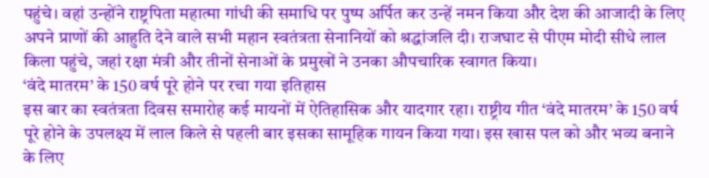पहुंचे। वहां उन्होंने राष्ट्रपिता महात्मा गांधी की समाधि पर पुष्प अर्पित कर उन्हें नमन किया और देश की आजादी के लिए अपने प्राणों की आहुति देने वाले सभी महान स्वतंत्रता सेनानियों को श्रद्धांजलि दी। राजघाट से पीएम मोदी सीधे लाल किला पहुंचे, जहां रक्षा मंत्री और तीनों सेनाओं के प्रमुखों ने उनका औपचारिक स्वागत किया।
‘वंदे मातरम’ के 150 वर्ष पूरे होने पर रचा गया इतिहास
इस बार का स्वतंत्रता दिवस समारोह कई मायनों में ऐतिहासिक और यादगार रहा। राष्ट्रीय गीत ‘वंदे मातरम’ के 150 वर्ष पूरे होने के उपलक्ष्य में लाल किले से पहली बार इसका सामूहिक गायन किया गया। इस खास पल को और भव्य बनाने के लिए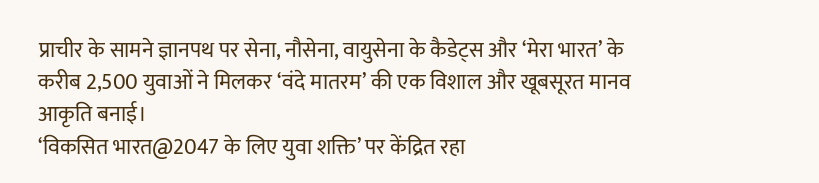प्राचीर के सामने ज्ञानपथ पर सेना, नौसेना, वायुसेना के कैडेट्स और ‘मेरा भारत’ के करीब 2,500 युवाओं ने मिलकर ‘वंदे मातरम’ की एक विशाल और खूबसूरत मानव आकृति बनाई।
‘विकसित भारत@2047 के लिए युवा शक्ति’ पर केंद्रित रहा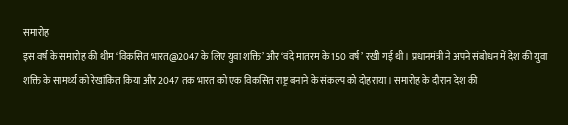समारोह
इस वर्ष के समारोह की थीम ‘विकसित भारत@2047 के लिए युवा शक्ति’ और ‘वंदे मातरम के 150 वर्ष’ रखी गई थी। प्रधानमंत्री ने अपने संबोधन में देश की युवा शक्ति के सामर्थ्य को रेखांकित किया और 2047 तक भारत को एक विकसित राष्ट्र बनाने के संकल्प को दोहराया। समारोह के दौरान देश की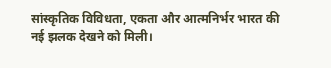सांस्कृतिक विविधता, एकता और आत्मनिर्भर भारत की नई झलक देखने को मिली।